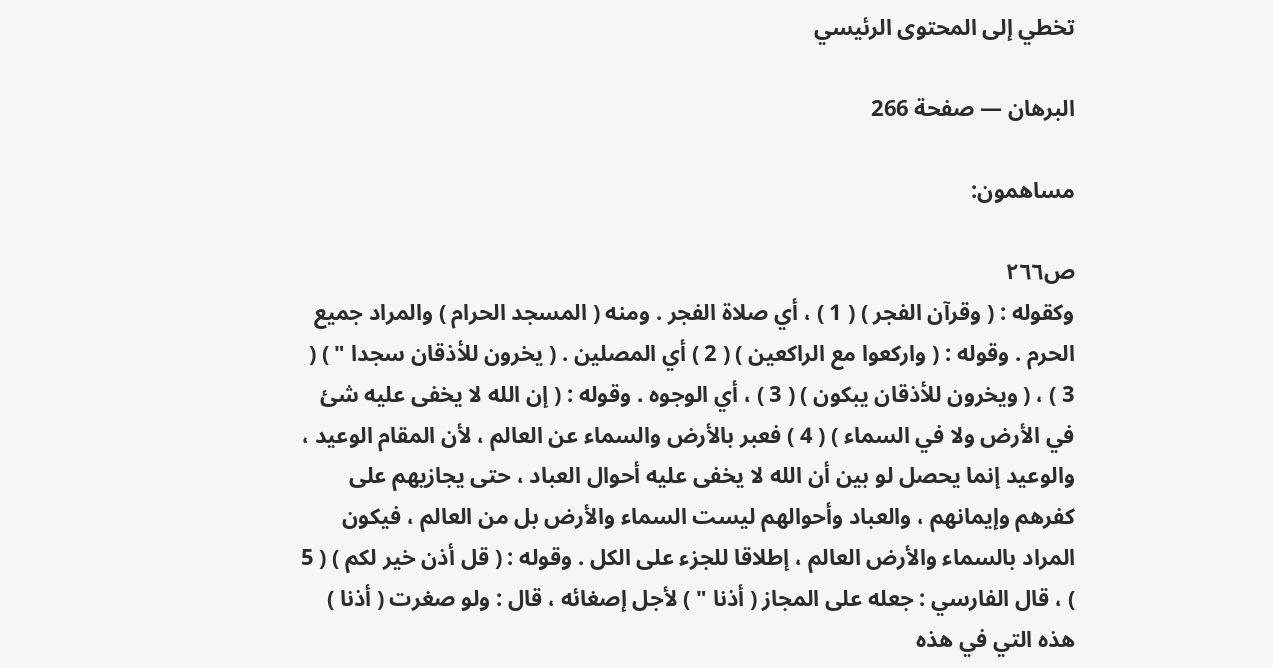تخطي إلى المحتوى الرئيسي

البرهان — صفحة 266

مساهمون:

ص٢٦٦
وكقوله : ( وقرآن الفجر ) ( 1 ) ، أي صلاة الفجر . ومنه ( المسجد الحرام ) والمراد جميع الحرم . وقوله : ( واركعوا مع الراكعين ) ( 2 ) أي المصلين . ( يخرون للأذقان سجدا " ) ( 3 ) ، ( ويخرون للأذقان يبكون ) ( 3 ) ، أي الوجوه . وقوله : ( إن الله لا يخفى عليه شئ في الأرض ولا في السماء ) ( 4 ) فعبر بالأرض والسماء عن العالم ، لأن المقام الوعيد ، والوعيد إنما يحصل لو بين أن الله لا يخفى عليه أحوال العباد ، حتى يجازيهم على كفرهم وإيمانهم ، والعباد وأحوالهم ليست السماء والأرض بل من العالم ، فيكون المراد بالسماء والأرض العالم ، إطلاقا للجزء على الكل . وقوله : ( قل أذن خير لكم ) ( 5 ) ، قال الفارسي : جعله على المجاز ( أذنا " ) لأجل إصغائه ، قال : ولو صغرت ( أذنا ) هذه التي في هذه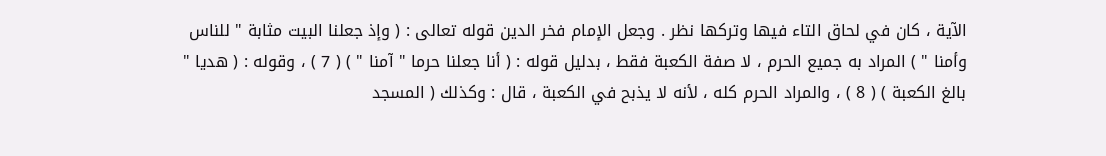الآية ، كان في لحاق التاء فيها وتركها نظر . وجعل الإمام فخر الدين قوله تعالى : ( وإذ جعلنا البيت مثابة " للناس وأمنا " ) المراد به جميع الحرم ، لا صفة الكعبة فقط ، بدليل قوله : ( أنا جعلنا حرما " آمنا " ) ( 7 ) ، وقوله : ( هديا " بالغ الكعبة ) ( 8 ) ، والمراد الحرم كله ، لأنه لا يذبح في الكعبة ، قال : وكذلك ( المسجد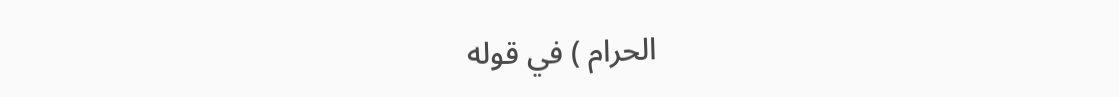الحرام ) في قوله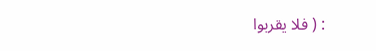: ( فلا يقربوا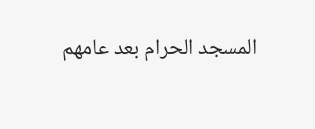المسجد الحرام بعد عامهم